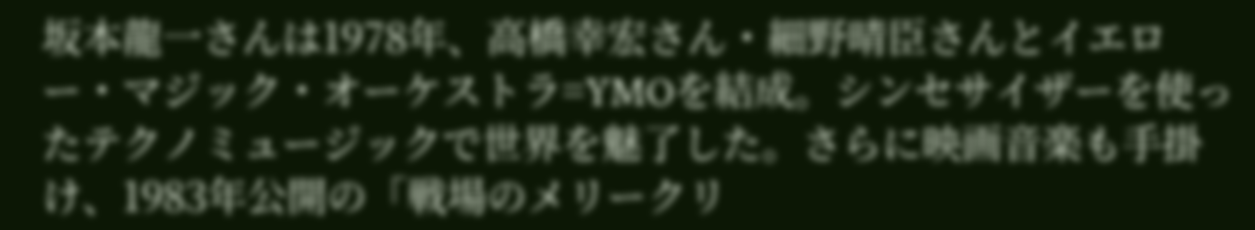坂本龍一さんは1978年、高橋幸宏さん・細野晴臣さんとイエロー・マジック・オーケストラ=YMOを結成。シンセサイザーを使ったテクノミュージックで世界を魅了した。さらに映画音楽も手掛け、1983年公開の「戦場のメリークリ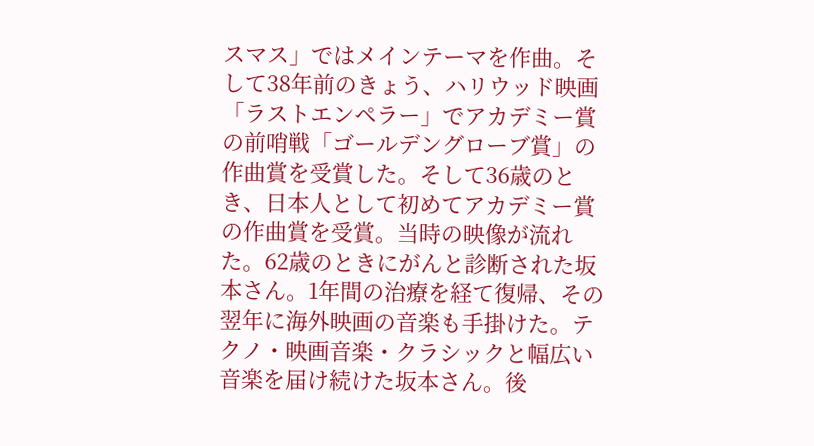スマス」ではメインテーマを作曲。そして38年前のきょう、ハリウッド映画「ラストエンペラー」でアカデミー賞の前哨戦「ゴールデングローブ賞」の作曲賞を受賞した。そして36歳のとき、日本人として初めてアカデミー賞の作曲賞を受賞。当時の映像が流れた。62歳のときにがんと診断された坂本さん。1年間の治療を経て復帰、その翌年に海外映画の音楽も手掛けた。テクノ・映画音楽・クラシックと幅広い音楽を届け続けた坂本さん。後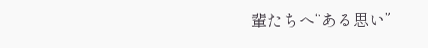輩たちへ“ある思い”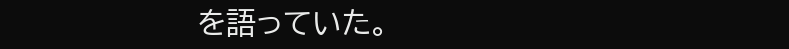を語っていた。